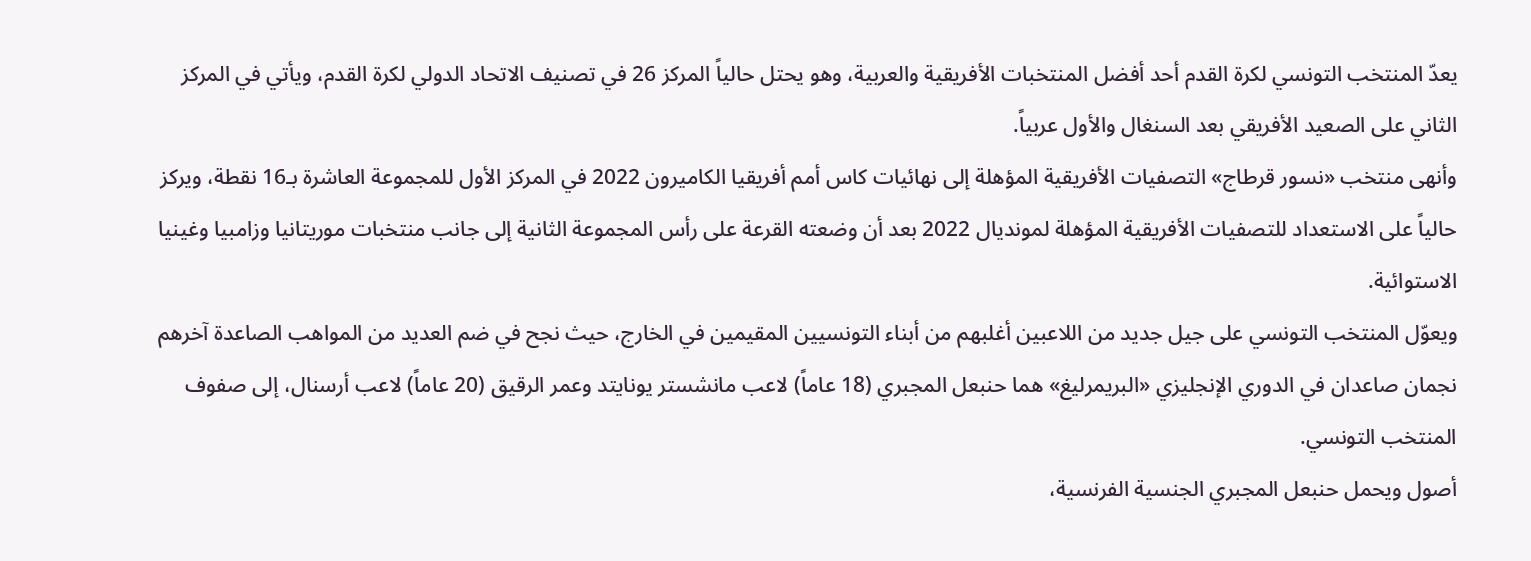يعدّ المنتخب التونسي لكرة القدم أحد أفضل المنتخبات الأفريقية والعربية، وهو يحتل حالياً المركز 26 في تصنيف الاتحاد الدولي لكرة القدم، ويأتي في المركز الثاني على الصعيد الأفريقي بعد السنغال والأول عربياً.
وأنهى منتخب «نسور قرطاج» التصفيات الأفريقية المؤهلة إلى نهائيات كاس أمم أفريقيا الكاميرون 2022 في المركز الأول للمجموعة العاشرة بـ16 نقطة، ويركز حالياً على الاستعداد للتصفيات الأفريقية المؤهلة لمونديال 2022 بعد أن وضعته القرعة على رأس المجموعة الثانية إلى جانب منتخبات موريتانيا وزامبيا وغينيا الاستوائية.
ويعوّل المنتخب التونسي على جيل جديد من اللاعبين أغلبهم من أبناء التونسيين المقيمين في الخارج، حيث نجح في ضم العديد من المواهب الصاعدة آخرهم نجمان صاعدان في الدوري الإنجليزي «البريمرليغ» هما حنبعل المجبري (18 عاماً) لاعب مانشستر يونايتد وعمر الرقيق (20 عاماً) لاعب أرسنال، إلى صفوف المنتخب التونسي.
أصول ويحمل حنبعل المجبري الجنسية الفرنسية،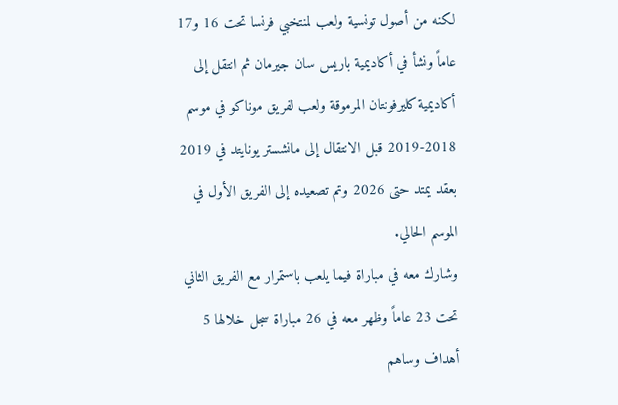لكنه من أصول تونسية ولعب لمنتخبي فرنسا تحت 16 و17 عاماً ونشأ في أكاديمية باريس سان جيرمان ثم انتقل إلى أكاديمية كليرفونتان المرموقة ولعب لفريق موناكو في موسم 2018-2019 قبل الانتقال إلى مانشستر يونايتد في 2019 بعقد يمتد حتى 2026 وتم تصعيده إلى الفريق الأول في الموسم الحالي.
وشارك معه في مباراة فيما يلعب باستمرار مع الفريق الثاني تحت 23 عاماً وظهر معه في 26 مباراة سجل خلالها 5 أهداف وساهم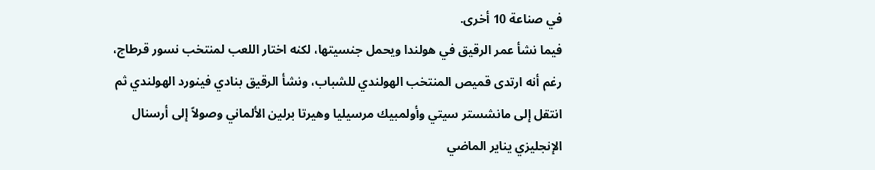في صناعة 10 أخرى.
فيما نشأ عمر الرقيق في هولندا ويحمل جنسيتها، لكنه اختار اللعب لمنتخب نسور قرطاج، رغم أنه ارتدى قميص المنتخب الهولندي للشباب، ونشأ الرقيق بنادي فينورد الهولندي ثم انتقل إلى مانشستر سيتي وأولمبيك مرسيليا وهيرتا برلين الألماني وصولاً إلى أرسنال الإنجليزي يناير الماضي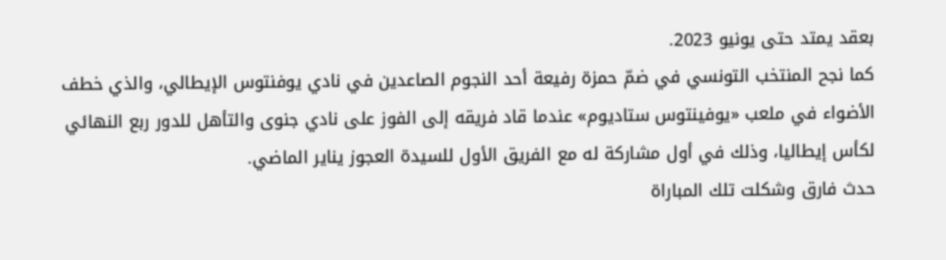بعقد يمتد حتى يونيو 2023.
كما نجح المنتخب التونسي في ضمّ حمزة رفيعة أحد النجوم الصاعدين في نادي يوفنتوس الإيطالي، والذي خطف الأضواء في ملعب «يوفينتوس ستاديوم» عندما قاد فريقه إلى الفوز على نادي جنوى والتأهل للدور ربع النهائي لكأس إيطاليا، وذلك في أول مشاركة له مع الفريق الأول للسيدة العجوز يناير الماضي.
حدث فارق وشكلت تلك المباراة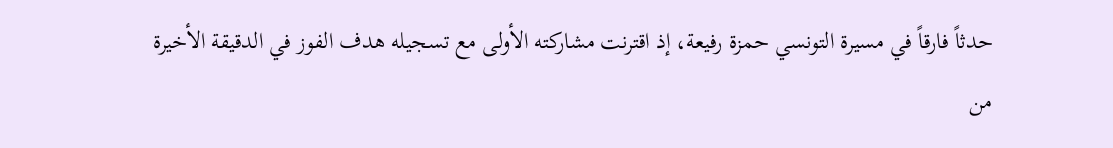حدثاً فارقاً في مسيرة التونسي حمزة رفيعة، إذ اقترنت مشاركته الأولى مع تسجيله هدف الفوز في الدقيقة الأخيرة من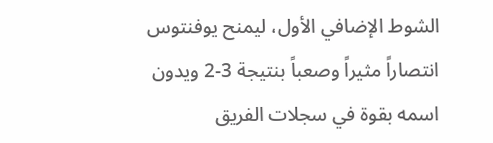الشوط الإضافي الأول، ليمنح يوفنتوس انتصاراً مثيراً وصعباً بنتيجة 3-2 ويدون اسمه بقوة في سجلات الفريق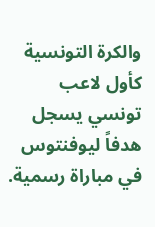والكرة التونسية كأول لاعب تونسي يسجل هدفاً ليوفنتوس في مباراة رسمية.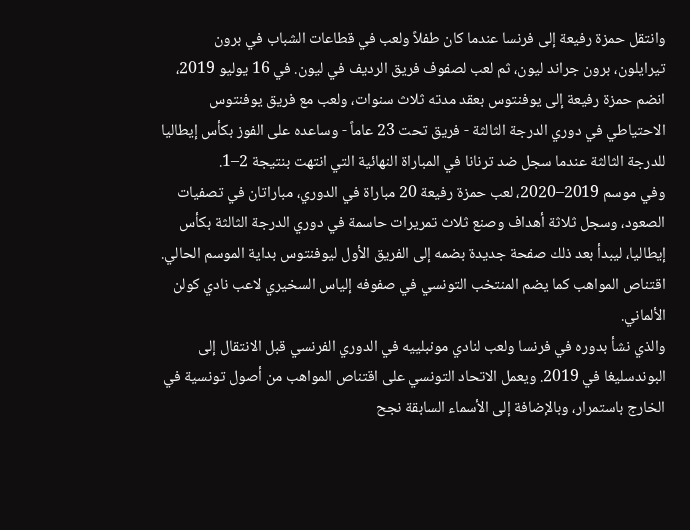وانتقل حمزة رفيعة إلى فرنسا عندما كان طفلاً ولعب في قطاعات الشباب في برون تيرايلون، برون جراند ليون، ثم لعب لصفوف فريق الرديف في ليون. في 16 يوليو 2019، انضم حمزة رفيعة إلى يوفنتوس بعقد مدته ثلاث سنوات، ولعب مع فريق يوفنتوس الاحتياطي في دوري الدرجة الثالثة - فريق تحت 23 عاماً - وساعده على الفوز بكأس إيطاليا للدرجة الثالثة عندما سجل ضد ترنانا في المباراة النهائية التي انتهت بنتيجة 2–1.
وفي موسم 2019–2020، لعب حمزة رفيعة 20 مباراة في الدوري، مباراتان في تصفيات الصعود، وسجل ثلاثة أهداف وصنع ثلاث تمريرات حاسمة في دوري الدرجة الثالثة بكأس إيطاليا، ليبدأ بعد ذلك صفحة جديدة بضمه إلى الفريق الأول ليوفنتوس بداية الموسم الحالي. اقتناص المواهب كما يضم المنتخب التونسي في صفوفه إلياس السخيري لاعب نادي كولن الألماني.
والذي نشأ بدوره في فرنسا ولعب لنادي مونبلييه في الدوري الفرنسي قبل الانتقال إلى البوندسليغا في 2019. ويعمل الاتحاد التونسي على اقتناص المواهب من أصول تونسية في الخارج باستمرار، وبالإضافة إلى الأسماء السابقة نجح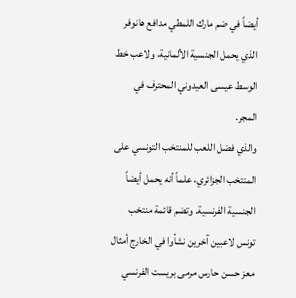أيضاً في ضم مارك اللمطي مدافع هانوفر الذي يحمل الجنسية الألمانية، ولاعب خط الوسط عيسى العيدوني المحترف في المجر.
والذي فضل اللعب للمنتخب التونسي على المنتخب الجزائري، علماً أنه يحمل أيضاً الجنسية الفرنسية. وتضم قائمة منتخب تونس لاعبين آخرين نشأوا في الخارج أمثال معز حسن حارس مرمى بريست الفرنسي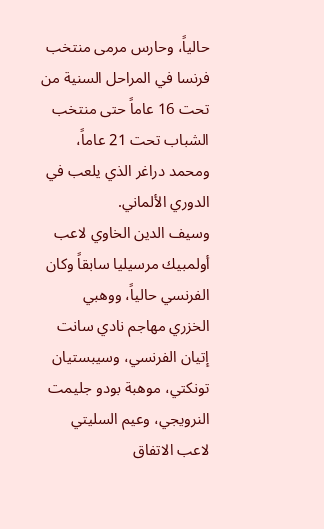حالياً، وحارس مرمى منتخب فرنسا في المراحل السنية من تحت 16 عاماً حتى منتخب الشباب تحت 21 عاماً، ومحمد دراغر الذي يلعب في الدوري الألماني.
وسيف الدين الخاوي لاعب أولمبيك مرسيليا سابقاً وكان الفرنسي حالياً، ووهبي الخزري مهاجم نادي سانت إتيان الفرنسي، وسيبستيان تونكتي، موهبة بودو جليمت النرويجي، وعيم السليتي لاعب الاتفاق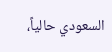السعودي حالياً،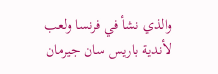والذي نشأ في فرنسا ولعب لأندية باريس سان جيرمان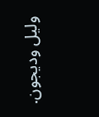وليل وديجون.